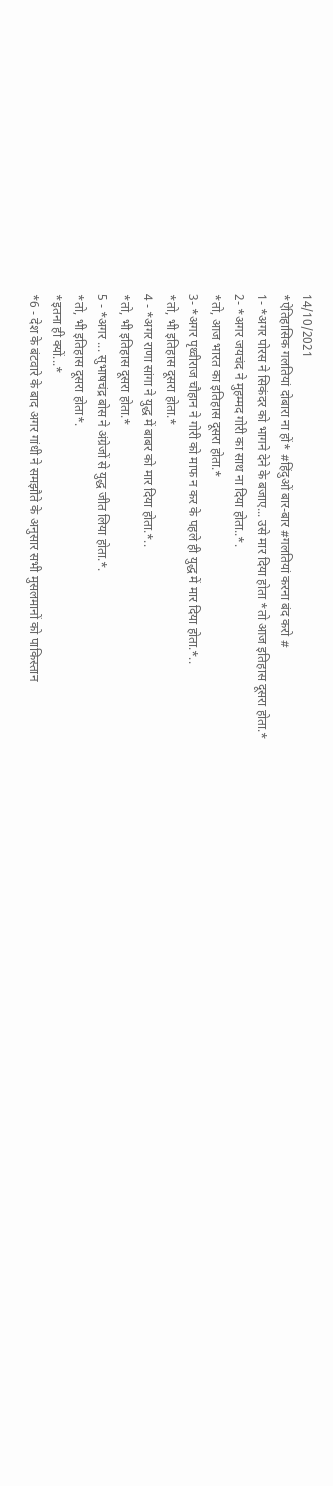14/10/2021
*ऐतिहासिक गलतियां दोबारा ना हों* #हिंदुओं बार-बार #गलतियां करना बंद करो #
1- *अगर पोरस ने सिकंदर को भागने देने के बजाए... उसे मार दिया होता *तो आज इतिहास दूसरा होता.*
2- *अगर जयचंद ने मुहम्मद गोरी का साथ ना दिया होता..*.
*तो, आज भारत का इतिहास दूसरा होता.*
3- *अगर पृथ्वीराज चौहान ने गोरी को माफ न कर के पहले ही युद्ध में मार दिया होता.*..
*तो, भी इतिहास दूसरा होता.*
4 - *अगर राणा सांगा ने युद्ध में बाबर को मार दिया होता.*..
*तो, भी इतिहास दूसरा होता.*
5 - *अगर ... सुभाषचंद्र बोस ने अंग्रेजों से युद्ध जीत लिया होता.*.
*तो, भी इतिहास दूसरा होता*.
*इतना ही क्यों...*
*6 - देश के बंटवारे के बाद अगर गांधी ने समझौते के अनुसार सभी मुसलमानों को पाकिस्तान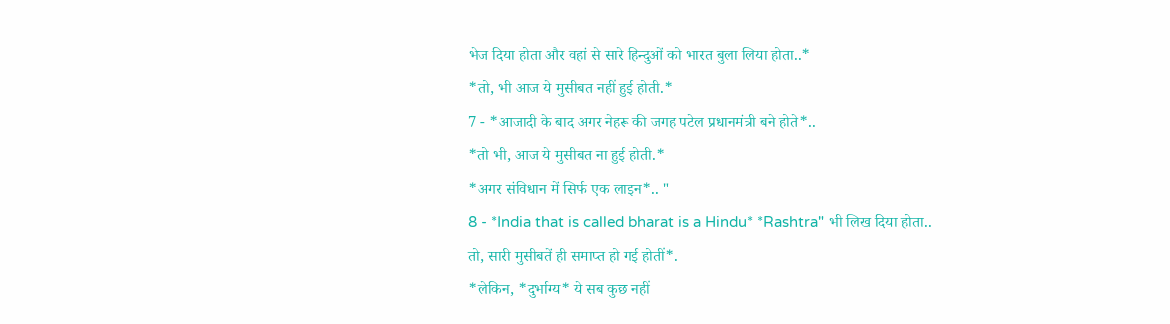भेज दिया होता और वहां से सारे हिन्दुओं को भारत बुला लिया होता..*
*तो, भी आज ये मुसीबत नहीं हुई होती.*
7 - *आजादी के बाद अगर नेहरू की जगह पटेल प्रधानमंत्री बने होते*..
*तो भी, आज ये मुसीबत ना हुई होती.*
*अगर संविधान में सिर्फ एक लाइन*.. "
8 - *India that is called bharat is a Hindu* *Rashtra" भी लिख दिया होता..
तो, सारी मुसीबतें ही समाप्त हो गई होतीं*.
*लेकिन, *दुर्भाग्य* ये सब कुछ नहीं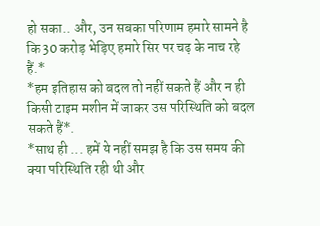हो सका.. और, उन सबका परिणाम हमारे सामने है कि 30 करोड़ भेड़िए हमारे सिर पर चढ़ के नाच रहे हैं.*
*हम इतिहास को बदल तो नहीं सकते हैं और न ही किसी टाइम मशीन में जाकर उस परिस्थिति को बदल सकते हैं*.
*साथ ही ... हमें ये नहीं समझ है कि उस समय की क्या परिस्थिति रही थी और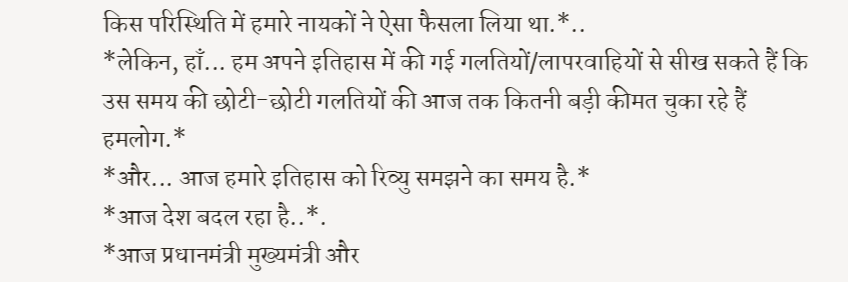किस परिस्थिति में हमारे नायकों ने ऐसा फैसला लिया था.*..
*लेकिन, हाँ... हम अपने इतिहास में की गई गलतियों/लापरवाहियों से सीख सकते हैं कि उस समय की छोटी-छोटी गलतियों की आज तक कितनी बड़ी कीमत चुका रहे हैं हमलोग.*
*और... आज हमारे इतिहास को रिव्यु समझने का समय है.*
*आज देश बदल रहा है..*.
*आज प्रधानमंत्री मुख्यमंत्री और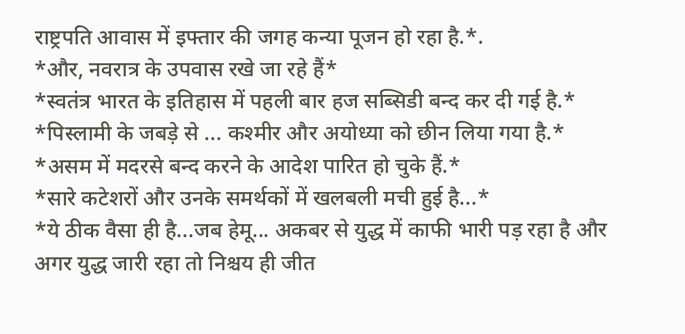राष्ट्रपति आवास में इफ्तार की जगह कन्या पूजन हो रहा है.*.
*और, नवरात्र के उपवास रखे जा रहे हैं*
*स्वतंत्र भारत के इतिहास में पहली बार हज सब्सिडी बन्द कर दी गई है.*
*पिस्लामी के जबड़े से ... कश्मीर और अयोध्या को छीन लिया गया है.*
*असम में मदरसे बन्द करने के आदेश पारित हो चुके हैं.*
*सारे कटेशरों और उनके समर्थकों में खलबली मची हुई है...*
*ये ठीक वैसा ही है...जब हेमू... अकबर से युद्ध में काफी भारी पड़ रहा है और अगर युद्ध जारी रहा तो निश्चय ही जीत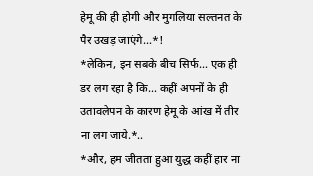हेमू की ही होगी और मुगलिया सल्तनत के पैर उखड़ जाएंगे...*!
*लेकिन, इन सबके बीच सिर्फ... एक ही डर लग रहा है कि... कहीं अपनों के ही उतावलेपन के कारण हेमू के आंख में तीर ना लग जाये.*..
*और, हम जीतता हुआ युद्ध कहीं हार ना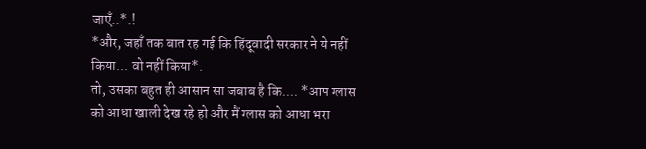जाएँ..*.!
*और, जहाँ तक बात रह गई कि हिंदूवादी सरकार ने ये नहीं किया... वो नहीं किया*.
तो, उसका बहुत ही आसान सा जबाब है कि.... *आप ग्लास को आधा खाली देख रहे हो और मैं ग्लास को आधा भरा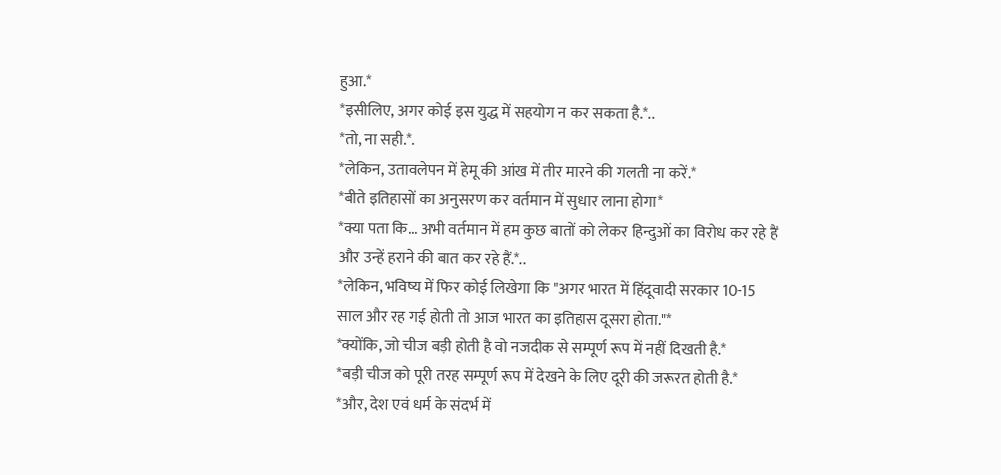हुआ.*
*इसीलिए, अगर कोई इस युद्ध में सहयोग न कर सकता है.*..
*तो, ना सही.*.
*लेकिन, उतावलेपन में हेमू की आंख में तीर मारने की गलती ना करें.*
*बीते इतिहासों का अनुसरण कर वर्तमान में सुधार लाना होगा*
*क्या पता कि... अभी वर्तमान में हम कुछ बातों को लेकर हिन्दुओं का विरोध कर रहे हैं और उन्हें हराने की बात कर रहे हैं.*..
*लेकिन, भविष्य में फिर कोई लिखेगा कि "अगर भारत में हिंदूवादी सरकार 10-15 साल और रह गई होती तो आज भारत का इतिहास दूसरा होता."*
*क्योंकि, जो चीज बड़ी होती है वो नजदीक से सम्पूर्ण रूप में नहीं दिखती है.*
*बड़ी चीज को पूरी तरह सम्पूर्ण रूप में देखने के लिए दूरी की जरूरत होती है.*
*और, देश एवं धर्म के संदर्भ में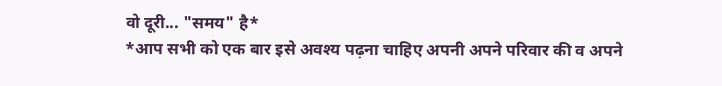वो दूरी... "समय" है*
*आप सभी को एक बार इसे अवश्य पढ़ना चाहिए अपनी अपने परिवार की व अपने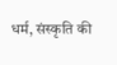धर्म, संस्कृति की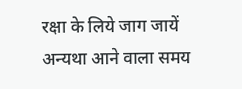रक्षा के लिये जाग जायें अन्यथा आने वाला समय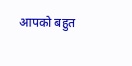आपको बहुत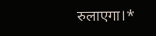रुलाएगा।*